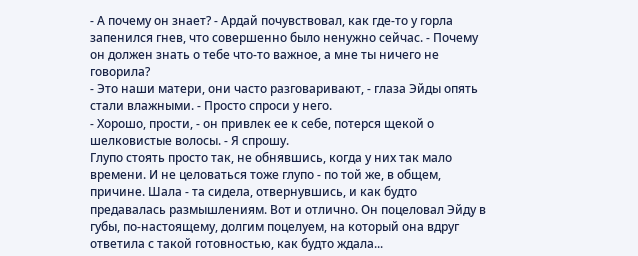- А почему он знает? - Ардай почувствовал, как где-то у горла запенился гнев, что совершенно было ненужно сейчас. - Почему он должен знать о тебе что-то важное, а мне ты ничего не говорила?
- Это наши матери, они часто разговаривают, - глаза Эйды опять стали влажными. - Просто спроси у него.
- Хорошо, прости, - он привлек ее к себе, потерся щекой о шелковистые волосы. - Я спрошу.
Глупо стоять просто так, не обнявшись, когда у них так мало времени. И не целоваться тоже глупо - по той же, в общем, причине. Шала - та сидела, отвернувшись, и как будто предавалась размышлениям. Вот и отлично. Он поцеловал Эйду в губы, по-настоящему, долгим поцелуем, на который она вдруг ответила с такой готовностью, как будто ждала...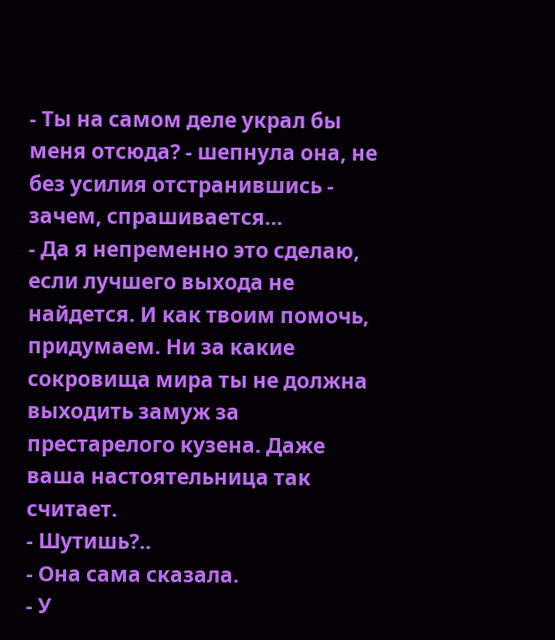- Ты на самом деле украл бы меня отсюда? - шепнула она, не без усилия отстранившись - зачем, спрашивается...
- Да я непременно это сделаю, если лучшего выхода не найдется. И как твоим помочь, придумаем. Ни за какие сокровища мира ты не должна выходить замуж за престарелого кузена. Даже ваша настоятельница так считает.
- Шутишь?..
- Она сама сказала.
- У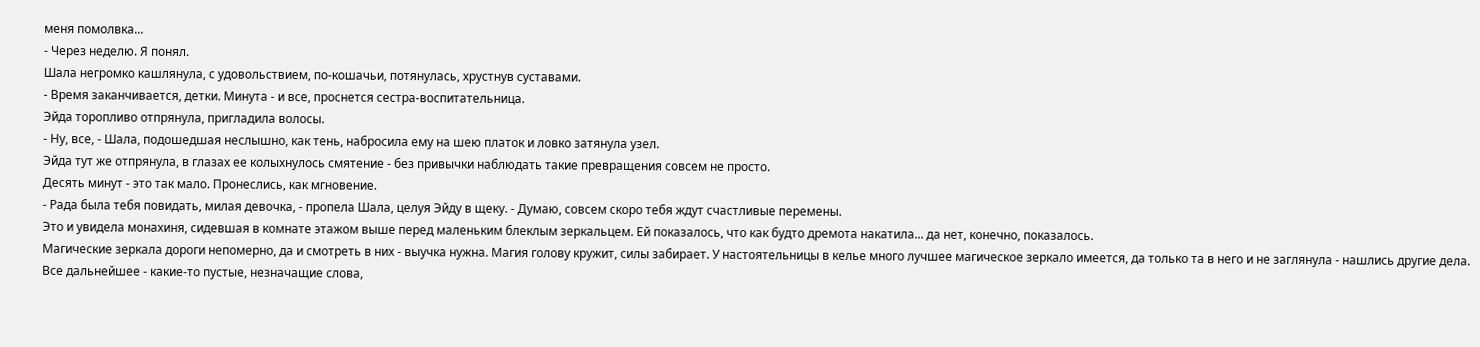меня помолвка...
- Через неделю. Я понял.
Шала негромко кашлянула, с удовольствием, по-кошачьи, потянулась, хрустнув суставами.
- Время заканчивается, детки. Минута - и все, проснется сестра-воспитательница.
Эйда торопливо отпрянула, пригладила волосы.
- Ну, все, - Шала, подошедшая неслышно, как тень, набросила ему на шею платок и ловко затянула узел.
Эйда тут же отпрянула, в глазах ее колыхнулось смятение - без привычки наблюдать такие превращения совсем не просто.
Десять минут - это так мало. Пронеслись, как мгновение.
- Рада была тебя повидать, милая девочка, - пропела Шала, целуя Эйду в щеку. - Думаю, совсем скоро тебя ждут счастливые перемены.
Это и увидела монахиня, сидевшая в комнате этажом выше перед маленьким блеклым зеркальцем. Ей показалось, что как будто дремота накатила... да нет, конечно, показалось.
Магические зеркала дороги непомерно, да и смотреть в них - выучка нужна. Магия голову кружит, силы забирает. У настоятельницы в келье много лучшее магическое зеркало имеется, да только та в него и не заглянула - нашлись другие дела.
Все дальнейшее - какие-то пустые, незначащие слова,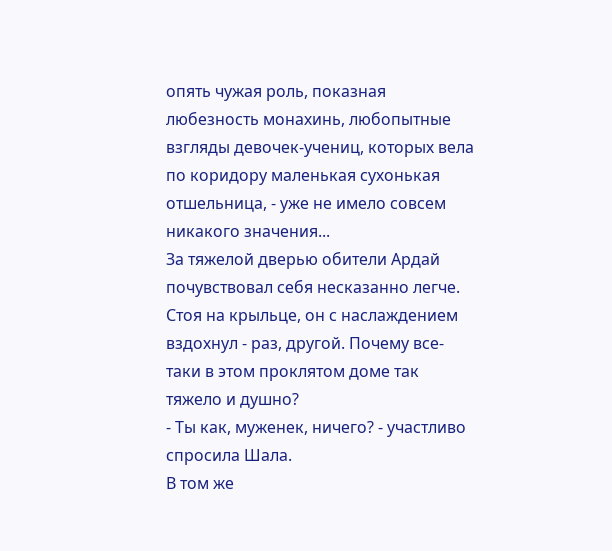опять чужая роль, показная любезность монахинь, любопытные взгляды девочек-учениц, которых вела по коридору маленькая сухонькая отшельница, - уже не имело совсем никакого значения...
За тяжелой дверью обители Ардай почувствовал себя несказанно легче. Стоя на крыльце, он с наслаждением вздохнул - раз, другой. Почему все-таки в этом проклятом доме так тяжело и душно?
- Ты как, муженек, ничего? - участливо спросила Шала.
В том же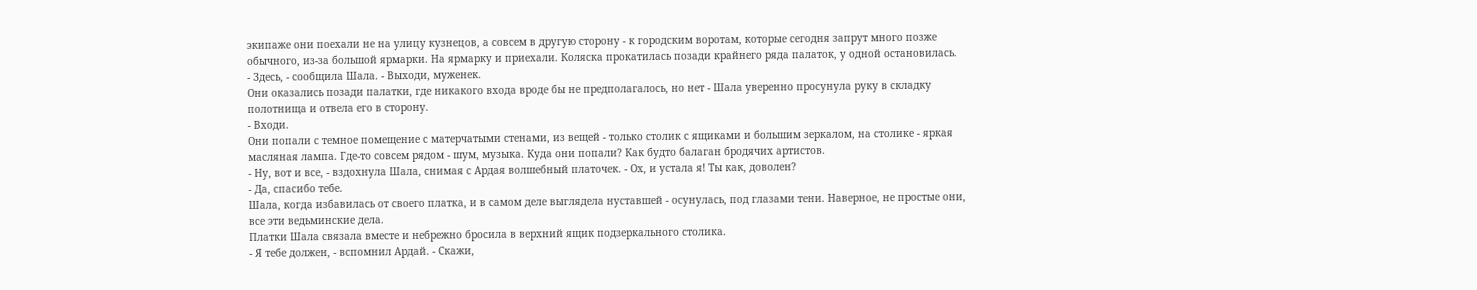экипаже они поехали не на улицу кузнецов, а совсем в другую сторону - к городским воротам, которые сегодня запрут много позже обычного, из-за большой ярмарки. На ярмарку и приехали. Коляска прокатилась позади крайнего ряда палаток, у одной остановилась.
- Здесь, - сообщила Шала. - Выходи, муженек.
Они оказались позади палатки, где никакого входа вроде бы не предполагалось, но нет - Шала уверенно просунула руку в складку полотнища и отвела его в сторону.
- Входи.
Они попали с темное помещение с матерчатыми стенами, из вещей - только столик с ящиками и большим зеркалом, на столике - яркая масляная лампа. Где-то совсем рядом - шум, музыка. Куда они попали? Как будто балаган бродячих артистов.
- Ну, вот и все, - вздохнула Шала, снимая с Ардая волшебный платочек. - Ох, и устала я! Ты как, доволен?
- Да, спасибо тебе.
Шала, когда избавилась от своего платка, и в самом деле выглядела нуставшей - осунулась, под глазами тени. Наверное, не простые они, все эти ведьминские дела.
Платки Шала связала вместе и небрежно бросила в верхний ящик подзеркального столика.
- Я тебе должен, - вспомнил Ардай. - Скажи,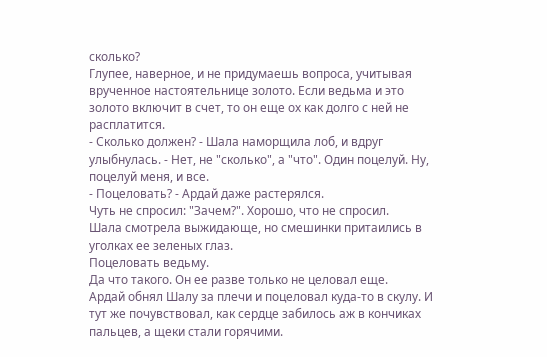сколько?
Глупее, наверное, и не придумаешь вопроса, учитывая врученное настоятельнице золото. Если ведьма и это золото включит в счет, то он еще ох как долго с ней не расплатится.
- Сколько должен? - Шала наморщила лоб, и вдруг улыбнулась. - Нет, не "сколько", а "что". Один поцелуй. Ну, поцелуй меня, и все.
- Поцеловать? - Ардай даже растерялся.
Чуть не спросил: "Зачем?". Хорошо, что не спросил.
Шала смотрела выжидающе, но смешинки притаились в уголках ее зеленых глаз.
Поцеловать ведьму.
Да что такого. Он ее разве только не целовал еще.
Ардай обнял Шалу за плечи и поцеловал куда-то в скулу. И тут же почувствовал, как сердце забилось аж в кончиках пальцев, а щеки стали горячими.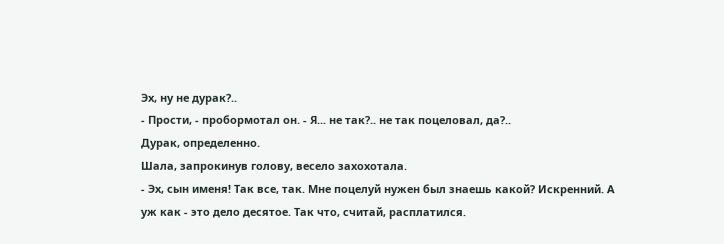Эх, ну не дурак?..
- Прости, - пробормотал он. - Я... не так?.. не так поцеловал, да?..
Дурак, определенно.
Шала, запрокинув голову, весело захохотала.
- Эх, сын именя! Так все, так. Мне поцелуй нужен был знаешь какой? Искренний. А уж как - это дело десятое. Так что, считай, расплатился.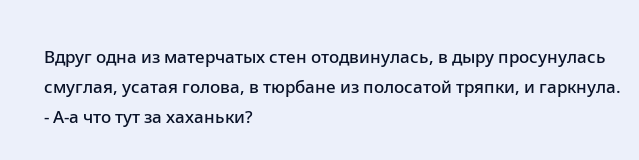Вдруг одна из матерчатых стен отодвинулась, в дыру просунулась смуглая, усатая голова, в тюрбане из полосатой тряпки, и гаркнула.
- А-а что тут за хаханьки?